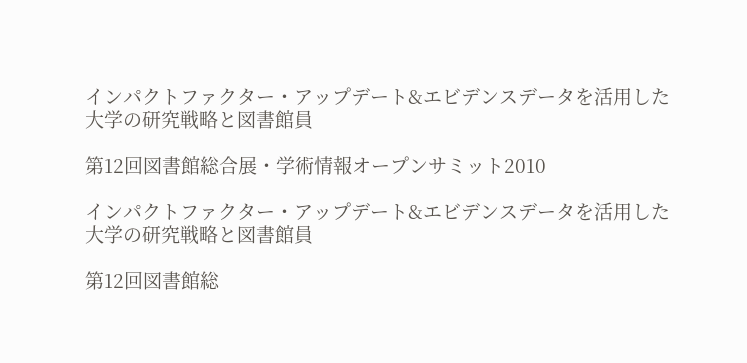インパクトファクター・アップデート&エビデンスデータを活用した大学の研究戦略と図書館員

第12回図書館総合展・学術情報オープンサミット2010

インパクトファクター・アップデート&エビデンスデータを活用した大学の研究戦略と図書館員

第12回図書館総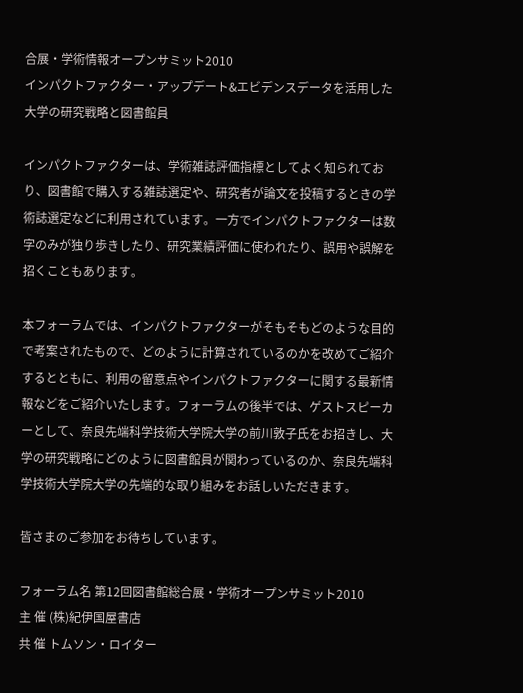合展・学術情報オープンサミット2010
インパクトファクター・アップデート&エビデンスデータを活用した大学の研究戦略と図書館員

インパクトファクターは、学術雑誌評価指標としてよく知られており、図書館で購入する雑誌選定や、研究者が論文を投稿するときの学術誌選定などに利用されています。一方でインパクトファクターは数字のみが独り歩きしたり、研究業績評価に使われたり、誤用や誤解を招くこともあります。

本フォーラムでは、インパクトファクターがそもそもどのような目的で考案されたもので、どのように計算されているのかを改めてご紹介するとともに、利用の留意点やインパクトファクターに関する最新情報などをご紹介いたします。フォーラムの後半では、ゲストスピーカーとして、奈良先端科学技術大学院大学の前川敦子氏をお招きし、大学の研究戦略にどのように図書館員が関わっているのか、奈良先端科学技術大学院大学の先端的な取り組みをお話しいただきます。

皆さまのご参加をお待ちしています。

フォーラム名 第12回図書館総合展・学術オープンサミット2010
主 催 (株)紀伊国屋書店
共 催 トムソン・ロイター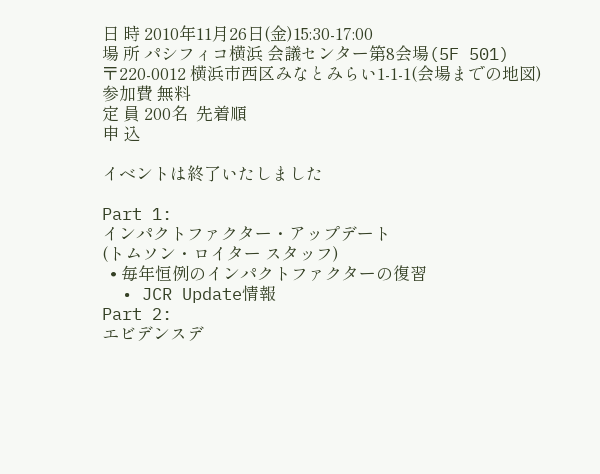日 時 2010年11月26日(金)15:30-17:00
場 所 パシフィコ横浜 会議センター第8会場(5F 501)
〒220-0012 横浜市西区みなとみらい1-1-1(会場までの地図)
参加費 無料
定 員 200名  先着順
申 込

イベントは終了いたしました

Part 1:
インパクトファクター・アップデート
(トムソン・ロイター スタッフ)
  • 毎年恒例のインパクトファクターの復習
  • JCR Update情報
Part 2:
エビデンスデ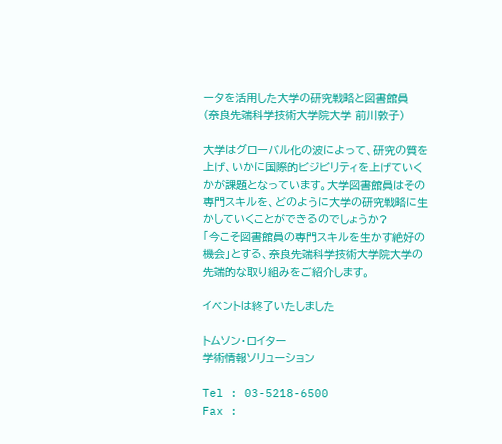ータを活用した大学の研究戦略と図書館員
(奈良先端科学技術大学院大学 前川敦子)

大学はグローバル化の波によって、研究の質を上げ、いかに国際的ビジビリティを上げていくかが課題となっています。大学図書館員はその専門スキルを、どのように大学の研究戦略に生かしていくことができるのでしょうか?
「今こそ図書館員の専門スキルを生かす絶好の機会」とする、奈良先端科学技術大学院大学の先端的な取り組みをご紹介します。

イベントは終了いたしました

トムソン・ロイター
学術情報ソリューション

Tel : 03-5218-6500
Fax :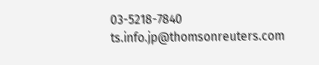03-5218-7840
ts.info.jp@thomsonreuters.com